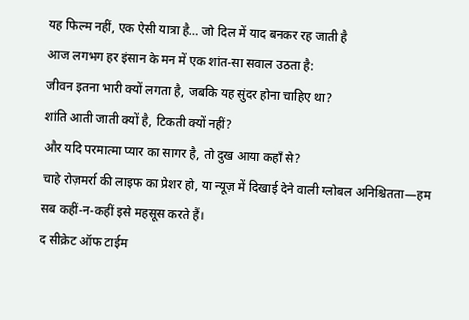यह फिल्म नहीं, एक ऐसी यात्रा है… जो दिल में याद बनकर रह जाती है
आज लगभग हर इंसान के मन में एक शांत-सा सवाल उठता है:
जीवन इतना भारी क्यों लगता है, जबकि यह सुंदर होना चाहिए था?
शांति आती जाती क्यों है, टिकती क्यों नहीं?
और यदि परमात्मा प्यार का सागर है, तो दुख आया कहाँ से?
चाहे रोज़मर्रा की लाइफ का प्रेशर हो, या न्यूज़ में दिखाई देने वाली ग्लोबल अनिश्चितता—हम सब कहीं-न-कहीं इसे महसूस करते हैं।
द सीक्रेट ऑफ टाईम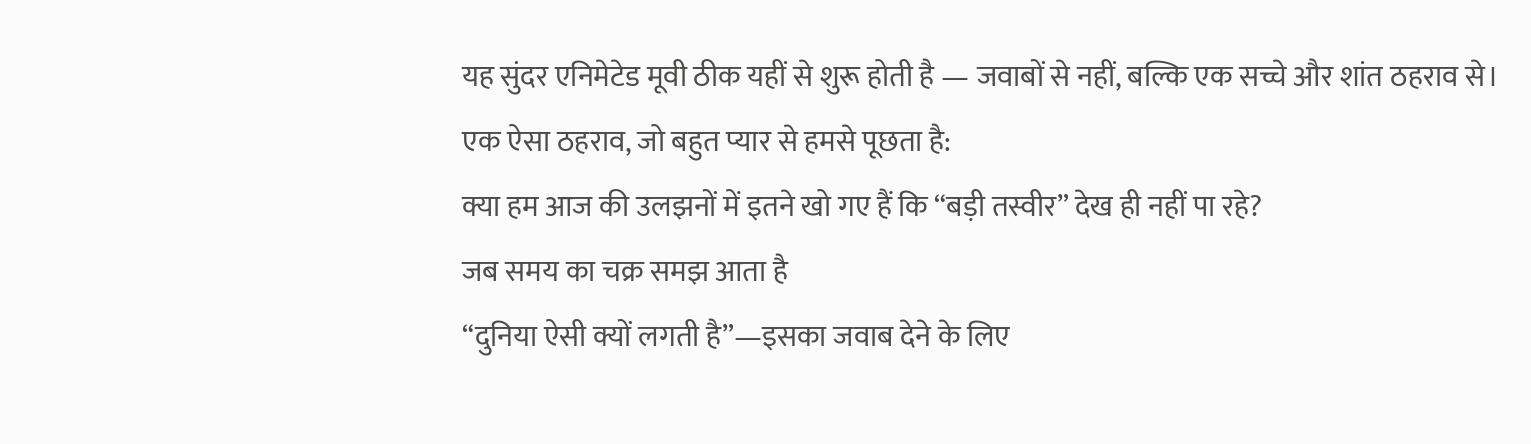यह सुंदर एनिमेटेड मूवी ठीक यहीं से शुरू होती है — जवाबों से नहीं, बल्कि एक सच्चे और शांत ठहराव से।
एक ऐसा ठहराव, जो बहुत प्यार से हमसे पूछता है:
क्या हम आज की उलझनों में इतने खो गए हैं कि “बड़ी तस्वीर” देख ही नहीं पा रहे?
जब समय का चक्र समझ आता है
“दुनिया ऐसी क्यों लगती है”—इसका जवाब देने के लिए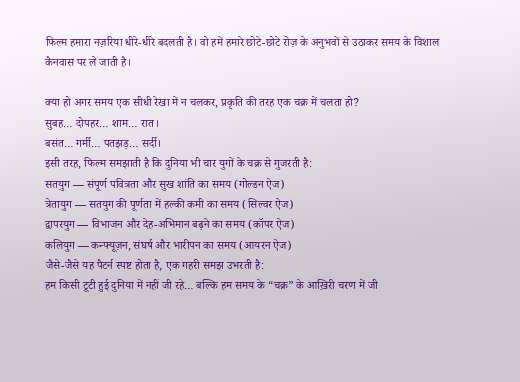फिल्म हमारा नज़रिया धीरे-धीरे बदलती है। वो हमें हमारे छोटे-छोटे रोज़ के अनुभवों से उठाकर समय के विशाल कैनवास पर ले जाती है।

क्या हो अगर समय एक सीधी रेखा में न चलकर, प्रकृति की तरह एक चक्र में चलता हो?
सुबह… दोपहर… शाम… रात।
बसंत… गर्मी… पतझड़… सर्दी।
इसी तरह, फिल्म समझाती है कि दुनिया भी चार युगों के चक्र से गुजरती है:
सतयुग — संपूर्ण पवित्रता और सुख शांति का समय (गोल्डन ऐज)
त्रेतायुग — सतयुग की पूर्णता में हल्की कमी का समय (सिल्वर ऐज)
द्वापरयुग — विभाजन और देह-अभिमान बढ़ने का समय (कॉपर ऐज)
कलियुग — कन्फ्यूज़न, संघर्ष और भारीपन का समय (आयरन ऐज)
जैसे-जैसे यह पैटर्न स्पष्ट होता है, एक गहरी समझ उभरती है:
हम किसी टूटी हुई दुनिया में नहीं जी रहे… बल्कि हम समय के “चक्र” के आख़िरी चरण में जी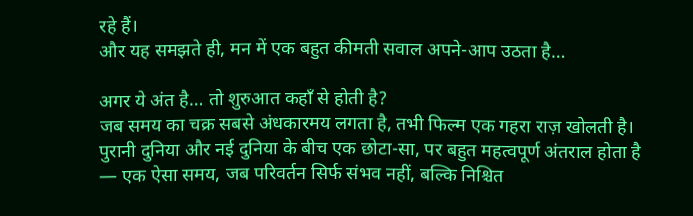रहे हैं।
और यह समझते ही, मन में एक बहुत कीमती सवाल अपने-आप उठता है…

अगर ये अंत है… तो शुरुआत कहाँ से होती है?
जब समय का चक्र सबसे अंधकारमय लगता है, तभी फिल्म एक गहरा राज़ खोलती है। पुरानी दुनिया और नई दुनिया के बीच एक छोटा-सा, पर बहुत महत्वपूर्ण अंतराल होता है — एक ऐसा समय, जब परिवर्तन सिर्फ संभव नहीं, बल्कि निश्चित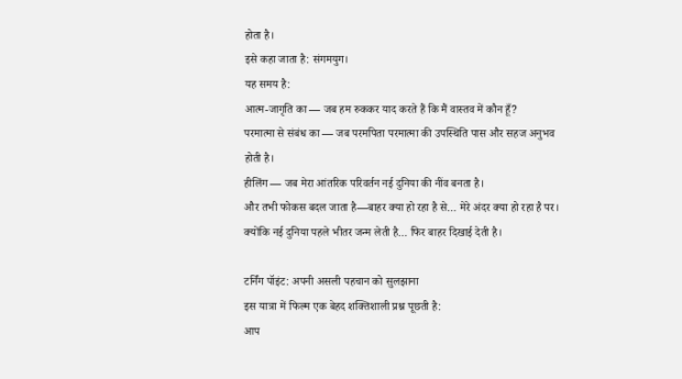होता है।
इसे कहा जाता है: संगमयुग।
यह समय है:
आत्म-जागृति का — जब हम रुककर याद करते हैं कि मैं वास्तव में कौन हूँ?
परमात्मा से संबंध का — जब परमपिता परमात्मा की उपस्थिति पास और सहज अनुभव होती है।
हीलिंग — जब मेरा आंतरिक परिवर्तन नई दुनिया की नींव बनता है।
और तभी फोकस बदल जाता है—बाहर क्या हो रहा है से… मेरे अंदर क्या हो रहा है पर। क्योंकि नई दुनिया पहले भीतर जन्म लेती है… फिर बाहर दिखाई देती है।

टर्निंग पॉइंट: अपनी असली पहचान को सुलझाना
इस यात्रा में फिल्म एक बेहद शक्तिशाली प्रश्न पूछती है:
आप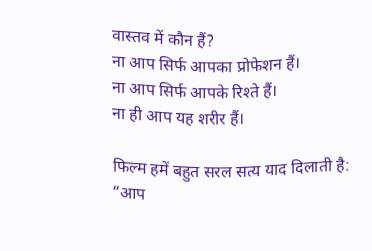वास्तव में कौन हैं?
ना आप सिर्फ आपका प्रोफेशन हैं।
ना आप सिर्फ आपके रिश्ते हैं।
ना ही आप यह शरीर हैं।

फिल्म हमें बहुत सरल सत्य याद दिलाती है:
“आप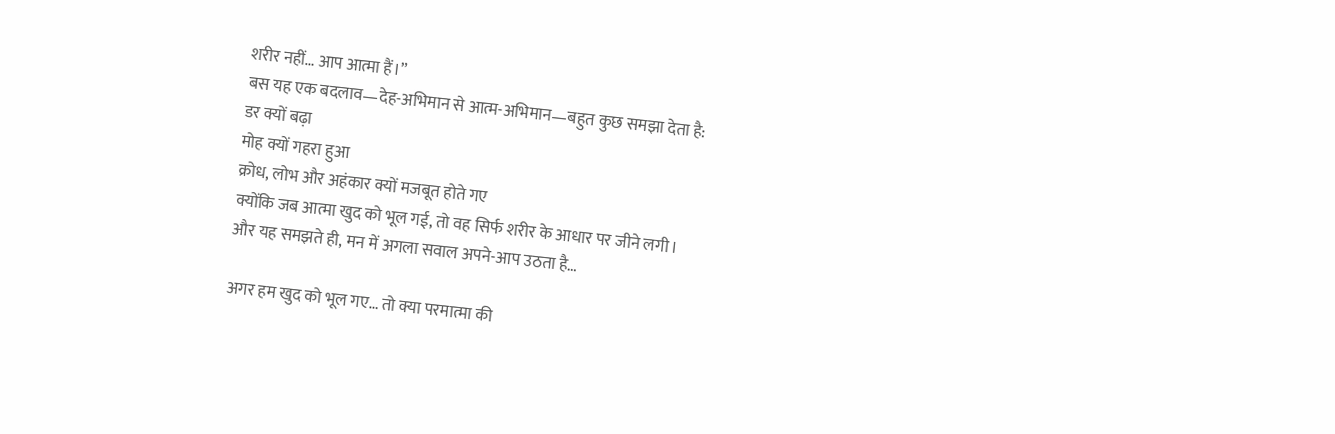शरीर नहीं… आप आत्मा हैं।”
बस यह एक बदलाव—देह-अभिमान से आत्म-अभिमान—बहुत कुछ समझा देता है:
डर क्यों बढ़ा
मोह क्यों गहरा हुआ
क्रोध, लोभ और अहंकार क्यों मजबूत होते गए
क्योंकि जब आत्मा खुद को भूल गई, तो वह सिर्फ शरीर के आधार पर जीने लगी।
और यह समझते ही, मन में अगला सवाल अपने-आप उठता है…

अगर हम खुद को भूल गए… तो क्या परमात्मा की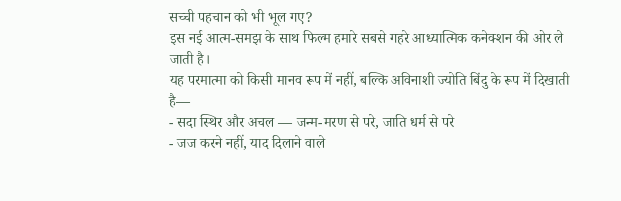सच्ची पहचान को भी भूल गए?
इस नई आत्म-समझ के साथ फिल्म हमारे सबसे गहरे आध्यात्मिक कनेक्शन की ओर ले जाती है।
यह परमात्मा को किसी मानव रूप में नहीं, बल्कि अविनाशी ज्योति बिंदु के रूप में दिखाती है—
- सदा स्थिर और अचल — जन्म-मरण से परे, जाति धर्म से परे
- जज करने नहीं, याद दिलाने वाले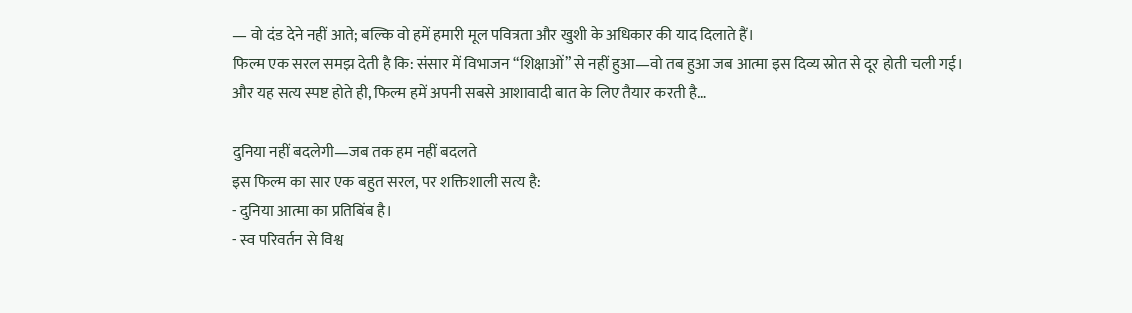— वो दंड देने नहीं आते; बल्कि वो हमें हमारी मूल पवित्रता और खुशी के अधिकार की याद दिलाते हैं।
फिल्म एक सरल समझ देती है कि: संसार में विभाजन “शिक्षाओं” से नहीं हुआ—वो तब हुआ जब आत्मा इस दिव्य स्रोत से दूर होती चली गई।
और यह सत्य स्पष्ट होते ही, फिल्म हमें अपनी सबसे आशावादी बात के लिए तैयार करती है…

दुनिया नहीं बदलेगी—जब तक हम नहीं बदलते
इस फिल्म का सार एक बहुत सरल, पर शक्तिशाली सत्य है:
- दुनिया आत्मा का प्रतिबिंब है।
- स्व परिवर्तन से विश्व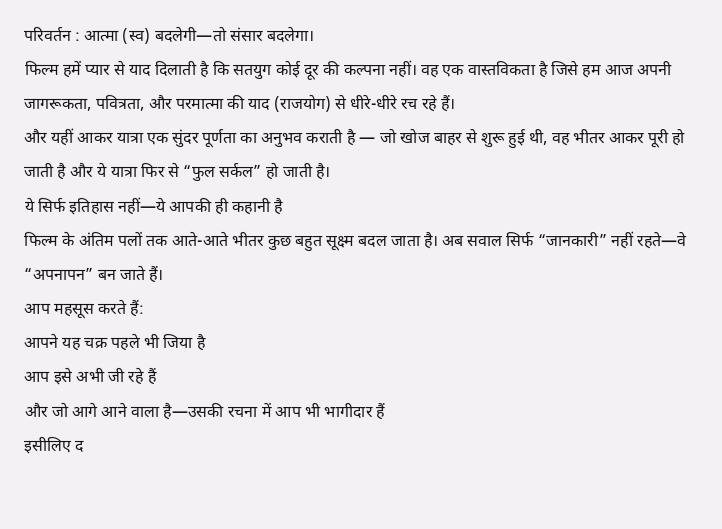परिवर्तन : आत्मा (स्व) बदलेगी—तो संसार बदलेगा।
फिल्म हमें प्यार से याद दिलाती है कि सतयुग कोई दूर की कल्पना नहीं। वह एक वास्तविकता है जिसे हम आज अपनी जागरूकता, पवित्रता, और परमात्मा की याद (राजयोग) से धीरे-धीरे रच रहे हैं।
और यहीं आकर यात्रा एक सुंदर पूर्णता का अनुभव कराती है — जो खोज बाहर से शुरू हुई थी, वह भीतर आकर पूरी हो जाती है और ये यात्रा फिर से “फुल सर्कल” हो जाती है।
ये सिर्फ इतिहास नहीं—ये आपकी ही कहानी है
फिल्म के अंतिम पलों तक आते-आते भीतर कुछ बहुत सूक्ष्म बदल जाता है। अब सवाल सिर्फ “जानकारी” नहीं रहते—वे “अपनापन” बन जाते हैं।
आप महसूस करते हैं:
आपने यह चक्र पहले भी जिया है
आप इसे अभी जी रहे हैं
और जो आगे आने वाला है—उसकी रचना में आप भी भागीदार हैं
इसीलिए द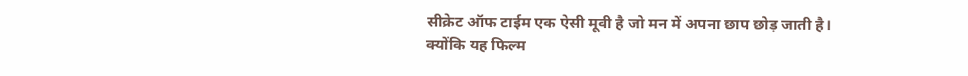सीक्रेट ऑफ टाईम एक ऐसी मूवी है जो मन में अपना छाप छोड़ जाती है।
क्योंकि यह फिल्म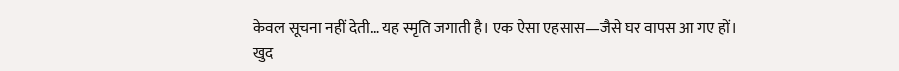केवल सूचना नहीं देती… यह स्मृति जगाती है। एक ऐसा एहसास—जैसे घर वापस आ गए हों।
खुद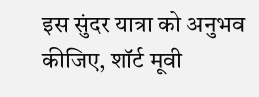इस सुंदर यात्रा को अनुभव कीजिए, शॉर्ट मूवी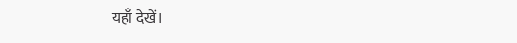यहाँ देखें।